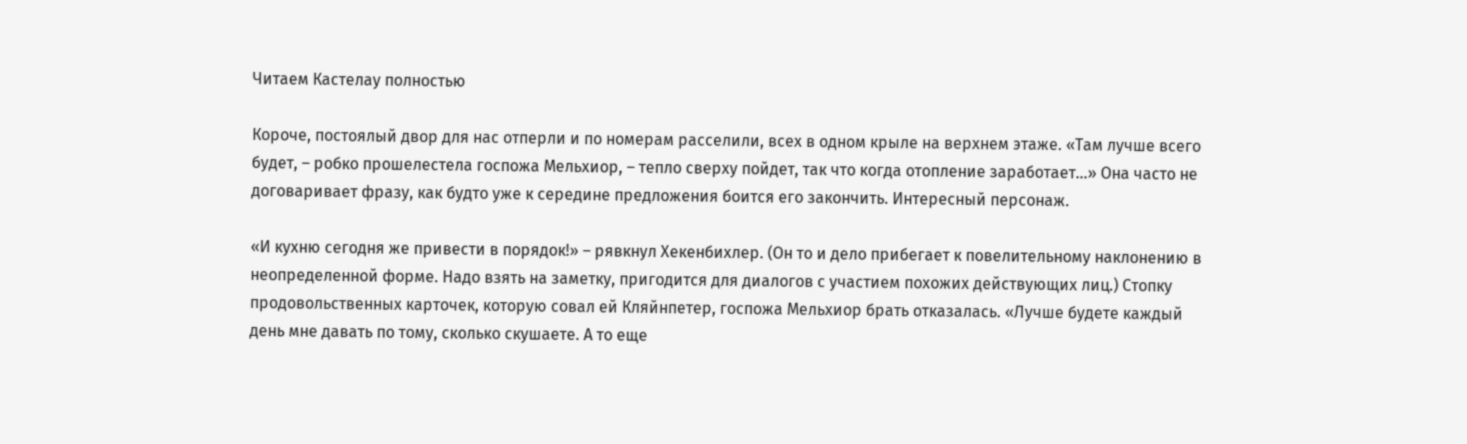Читаем Кастелау полностью

Короче, постоялый двор для нас отперли и по номерам расселили, всех в одном крыле на верхнем этаже. «Там лучше всего будет, – робко прошелестела госпожа Мельхиор, – тепло сверху пойдет, так что когда отопление заработает…» Она часто не договаривает фразу, как будто уже к середине предложения боится его закончить. Интересный персонаж.

«И кухню сегодня же привести в порядок!» – рявкнул Хекенбихлер. (Он то и дело прибегает к повелительному наклонению в неопределенной форме. Надо взять на заметку, пригодится для диалогов с участием похожих действующих лиц.) Стопку продовольственных карточек, которую совал ей Кляйнпетер, госпожа Мельхиор брать отказалась. «Лучше будете каждый день мне давать по тому, сколько скушаете. А то еще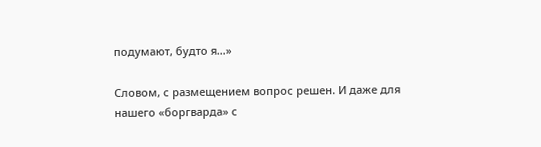подумают, будто я…»

Словом, с размещением вопрос решен. И даже для нашего «боргварда» с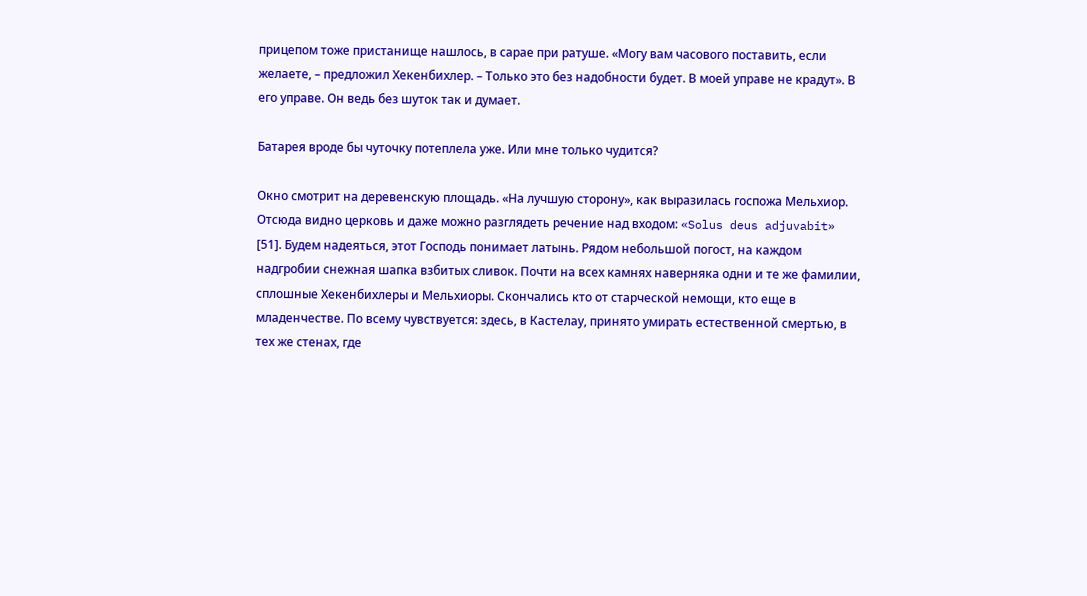прицепом тоже пристанище нашлось, в сарае при ратуше. «Могу вам часового поставить, если желаете, – предложил Хекенбихлер. – Только это без надобности будет. В моей управе не крадут». В его управе. Он ведь без шуток так и думает.

Батарея вроде бы чуточку потеплела уже. Или мне только чудится?

Окно смотрит на деревенскую площадь. «На лучшую сторону», как выразилась госпожа Мельхиор. Отсюда видно церковь и даже можно разглядеть речение над входом: «Solus deus adjuvabit» [51]. Будем надеяться, этот Господь понимает латынь. Рядом небольшой погост, на каждом надгробии снежная шапка взбитых сливок. Почти на всех камнях наверняка одни и те же фамилии, сплошные Хекенбихлеры и Мельхиоры. Скончались кто от старческой немощи, кто еще в младенчестве. По всему чувствуется: здесь, в Кастелау, принято умирать естественной смертью, в тех же стенах, где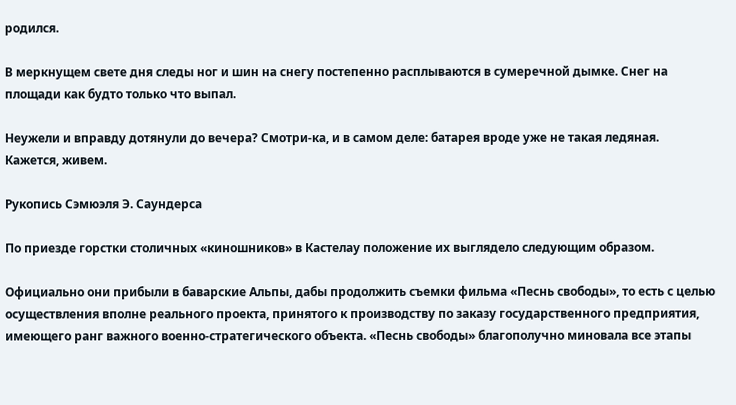родился.

В меркнущем свете дня следы ног и шин на снегу постепенно расплываются в сумеречной дымке. Снег на площади как будто только что выпал.

Неужели и вправду дотянули до вечера? Смотри-ка, и в самом деле: батарея вроде уже не такая ледяная. Кажется, живем.

Рукопись Сэмюэля Э. Саундерса

По приезде горстки столичных «киношников» в Кастелау положение их выглядело следующим образом.

Официально они прибыли в баварские Альпы, дабы продолжить съемки фильма «Песнь свободы», то есть с целью осуществления вполне реального проекта, принятого к производству по заказу государственного предприятия, имеющего ранг важного военно-стратегического объекта. «Песнь свободы» благополучно миновала все этапы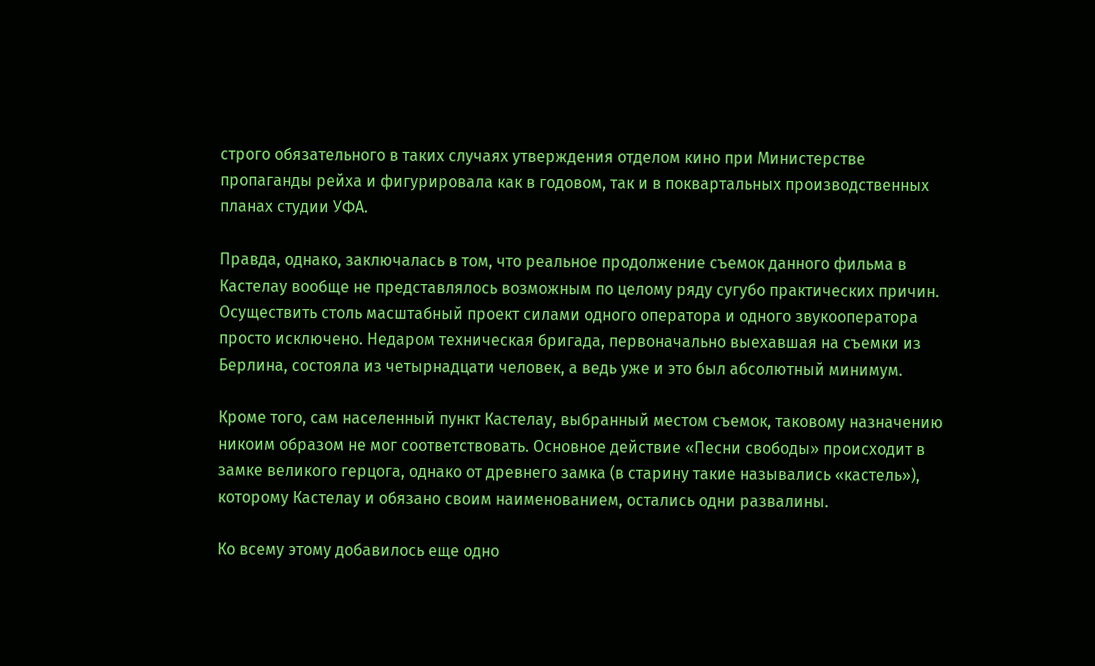строго обязательного в таких случаях утверждения отделом кино при Министерстве пропаганды рейха и фигурировала как в годовом, так и в поквартальных производственных планах студии УФА.

Правда, однако, заключалась в том, что реальное продолжение съемок данного фильма в Кастелау вообще не представлялось возможным по целому ряду сугубо практических причин. Осуществить столь масштабный проект силами одного оператора и одного звукооператора просто исключено. Недаром техническая бригада, первоначально выехавшая на съемки из Берлина, состояла из четырнадцати человек, а ведь уже и это был абсолютный минимум.

Кроме того, сам населенный пункт Кастелау, выбранный местом съемок, таковому назначению никоим образом не мог соответствовать. Основное действие «Песни свободы» происходит в замке великого герцога, однако от древнего замка (в старину такие назывались «кастель»), которому Кастелау и обязано своим наименованием, остались одни развалины.

Ко всему этому добавилось еще одно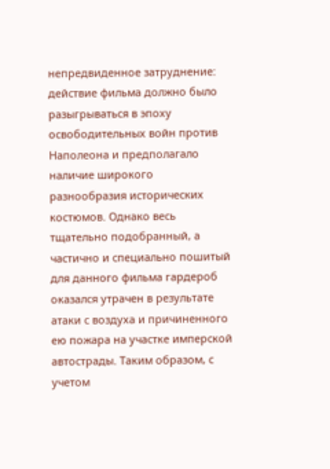непредвиденное затруднение: действие фильма должно было разыгрываться в эпоху освободительных войн против Наполеона и предполагало наличие широкого разнообразия исторических костюмов. Однако весь тщательно подобранный, а частично и специально пошитый для данного фильма гардероб оказался утрачен в результате атаки с воздуха и причиненного ею пожара на участке имперской автострады. Таким образом, с учетом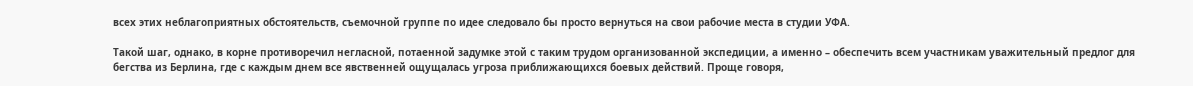всех этих неблагоприятных обстоятельств, съемочной группе по идее следовало бы просто вернуться на свои рабочие места в студии УФА.

Такой шаг, однако, в корне противоречил негласной, потаенной задумке этой с таким трудом организованной экспедиции, а именно – обеспечить всем участникам уважительный предлог для бегства из Берлина, где с каждым днем все явственней ощущалась угроза приближающихся боевых действий. Проще говоря,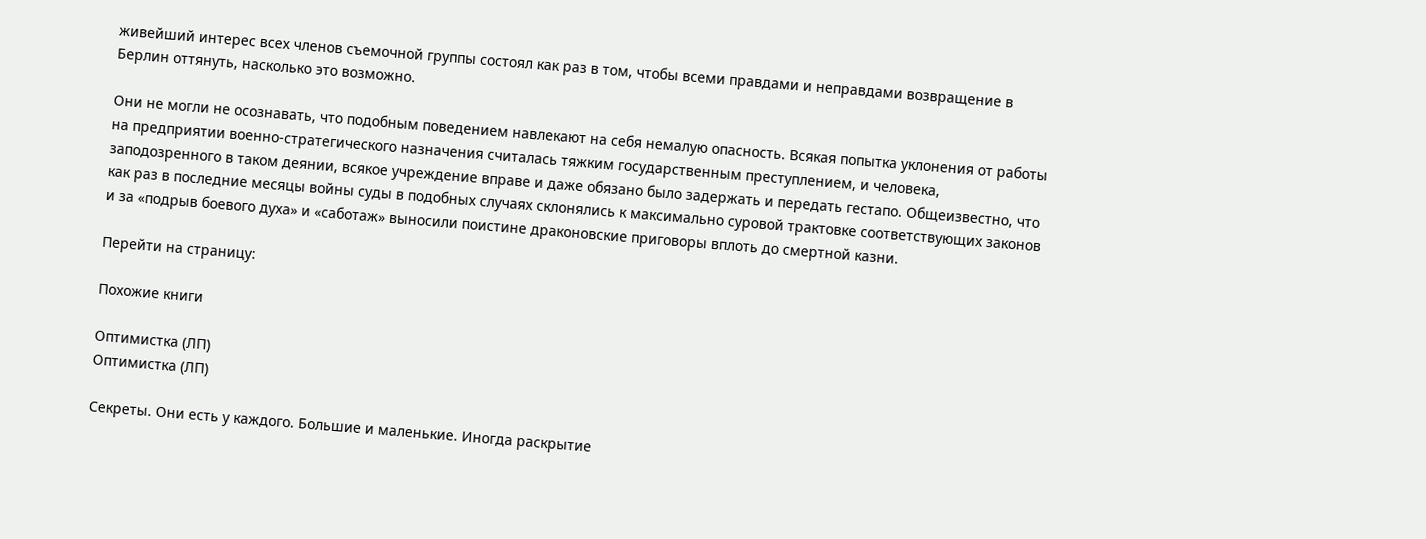живейший интерес всех членов съемочной группы состоял как раз в том, чтобы всеми правдами и неправдами возвращение в Берлин оттянуть, насколько это возможно.

Они не могли не осознавать, что подобным поведением навлекают на себя немалую опасность. Всякая попытка уклонения от работы на предприятии военно-стратегического назначения считалась тяжким государственным преступлением, и человека, заподозренного в таком деянии, всякое учреждение вправе и даже обязано было задержать и передать гестапо. Общеизвестно, что как раз в последние месяцы войны суды в подобных случаях склонялись к максимально суровой трактовке соответствующих законов и за «подрыв боевого духа» и «саботаж» выносили поистине драконовские приговоры вплоть до смертной казни.

Перейти на страницу:

Похожие книги

Оптимистка (ЛП)
Оптимистка (ЛП)

Секреты. Они есть у каждого. Большие и маленькие. Иногда раскрытие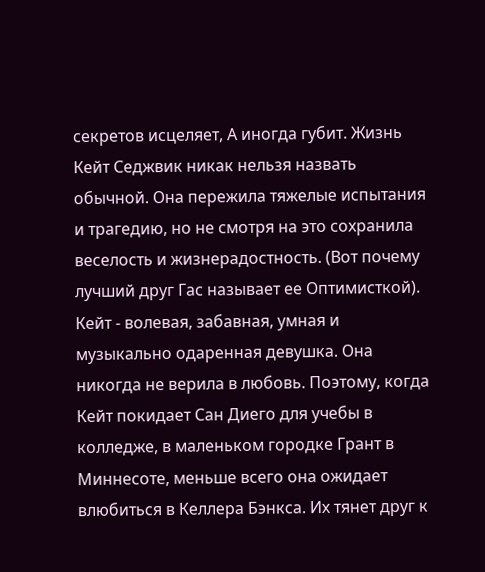секретов исцеляет, А иногда губит. Жизнь Кейт Седжвик никак нельзя назвать обычной. Она пережила тяжелые испытания и трагедию, но не смотря на это сохранила веселость и жизнерадостность. (Вот почему лучший друг Гас называет ее Оптимисткой). Кейт - волевая, забавная, умная и музыкально одаренная девушка. Она никогда не верила в любовь. Поэтому, когда Кейт покидает Сан Диего для учебы в колледже, в маленьком городке Грант в Миннесоте, меньше всего она ожидает влюбиться в Келлера Бэнкса. Их тянет друг к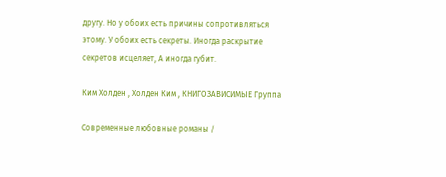другу. Но у обоих есть причины сопротивляться этому. У обоих есть секреты. Иногда раскрытие секретов исцеляет, А иногда губит.

Ким Холден , Холден Ким , КНИГОЗАВИСИМЫЕ Группа

Современные любовные романы /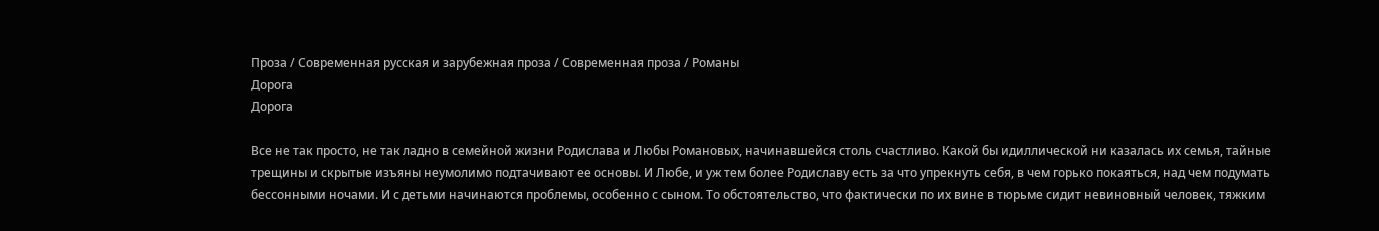Проза / Современная русская и зарубежная проза / Современная проза / Романы
Дорога
Дорога

Все не так просто, не так ладно в семейной жизни Родислава и Любы Романовых, начинавшейся столь счастливо. Какой бы идиллической ни казалась их семья, тайные трещины и скрытые изъяны неумолимо подтачивают ее основы. И Любе, и уж тем более Родиславу есть за что упрекнуть себя, в чем горько покаяться, над чем подумать бессонными ночами. И с детьми начинаются проблемы, особенно с сыном. То обстоятельство, что фактически по их вине в тюрьме сидит невиновный человек, тяжким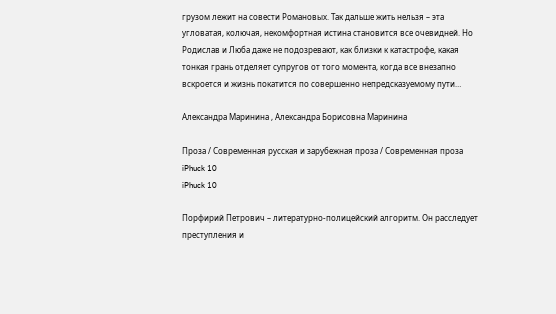грузом лежит на совести Романовых. Так дальше жить нельзя – эта угловатая, колючая, некомфортная истина становится все очевидней. Но Родислав и Люба даже не подозревают, как близки к катастрофе, какая тонкая грань отделяет супругов от того момента, когда все внезапно вскроется и жизнь покатится по совершенно непредсказуемому пути…

Александра Маринина , Александра Борисовна Маринина

Проза / Современная русская и зарубежная проза / Современная проза
iPhuck 10
iPhuck 10

Порфирий Петрович – литературно-полицейский алгоритм. Он расследует преступления и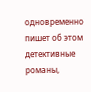одновременно пишет об этом детективные романы,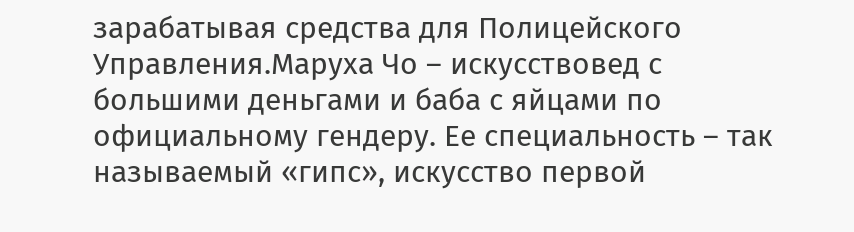зарабатывая средства для Полицейского Управления.Маруха Чо – искусствовед с большими деньгами и баба с яйцами по официальному гендеру. Ее специальность – так называемый «гипс», искусство первой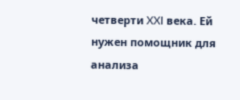четверти XXI века. Ей нужен помощник для анализа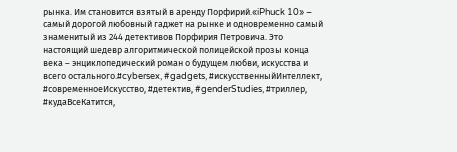рынка. Им становится взятый в аренду Порфирий.«iPhuck 10» – самый дорогой любовный гаджет на рынке и одновременно самый знаменитый из 244 детективов Порфирия Петровича. Это настоящий шедевр алгоритмической полицейской прозы конца века – энциклопедический роман о будущем любви, искусства и всего остального.#cybersex, #gadgets, #искусственныйИнтеллект, #современноеИскусство, #детектив, #genderStudies, #триллер, #кудаВсеКатится,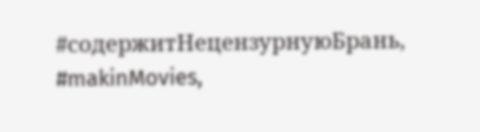#содержитНецензурнуюБрань, #makinMovies,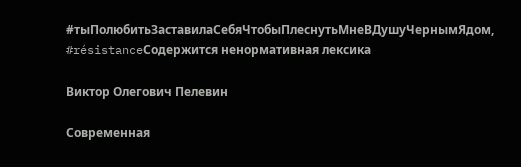#тыПолюбитьЗаставилаСебяЧтобыПлеснутьМнеВДушуЧернымЯдом, #résistanceСодержится ненормативная лексика

Виктор Олегович Пелевин

Современная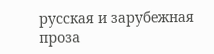русская и зарубежная проза